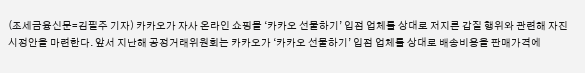(조세금융신문=김필주 기자) 카카오가 자사 온라인 쇼핑몰 ‘카카오 선물하기’ 입점 업체를 상대로 저지른 갑질 행위와 관련해 자진 시정안을 마련한다. 앞서 지난해 공정거래위원회는 카카오가 ‘카카오 선물하기’ 입점 업체를 상대로 배송비용을 판매가격에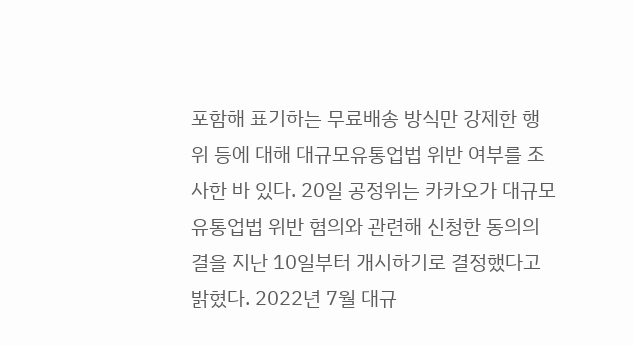포함해 표기하는 무료배송 방식만 강제한 행위 등에 대해 대규모유통업법 위반 여부를 조사한 바 있다. 20일 공정위는 카카오가 대규모유통업법 위반 혐의와 관련해 신청한 동의의결을 지난 10일부터 개시하기로 결정했다고 밝혔다. 2022년 7월 대규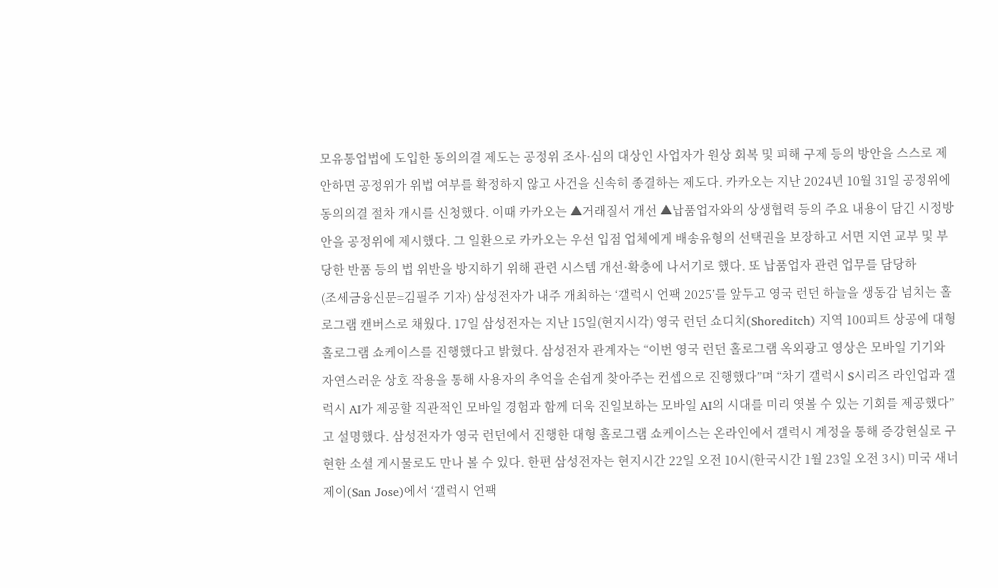모유통업법에 도입한 동의의결 제도는 공정위 조사·심의 대상인 사업자가 원상 회복 및 피해 구제 등의 방안을 스스로 제안하면 공정위가 위법 여부를 확정하지 않고 사건을 신속히 종결하는 제도다. 카카오는 지난 2024년 10월 31일 공정위에 동의의결 절차 개시를 신청했다. 이때 카카오는 ▲거래질서 개선 ▲납품업자와의 상생협력 등의 주요 내용이 담긴 시정방안을 공정위에 제시했다. 그 일환으로 카카오는 우선 입점 업체에게 배송유형의 선택권을 보장하고 서면 지연 교부 및 부당한 반품 등의 법 위반을 방지하기 위해 관련 시스템 개선·확충에 나서기로 했다. 또 납품업자 관련 업무를 담당하
(조세금융신문=김필주 기자) 삼성전자가 내주 개최하는 ‘갤럭시 언팩 2025’를 앞두고 영국 런던 하늘을 생동감 넘치는 홀로그램 캔버스로 채웠다. 17일 삼성전자는 지난 15일(현지시각) 영국 런던 쇼디치(Shoreditch) 지역 100피트 상공에 대형 홀로그램 쇼케이스를 진행했다고 밝혔다. 삼성전자 관계자는 “이번 영국 런던 홀로그램 옥외광고 영상은 모바일 기기와 자연스러운 상호 작용을 통해 사용자의 추억을 손쉽게 찾아주는 컨셉으로 진행했다”며 “차기 갤럭시 S시리즈 라인업과 갤럭시 AI가 제공할 직관적인 모바일 경험과 함께 더욱 진일보하는 모바일 AI의 시대를 미리 엿볼 수 있는 기회를 제공했다”고 설명했다. 삼성전자가 영국 런던에서 진행한 대형 홀로그램 쇼케이스는 온라인에서 갤럭시 계정을 통해 증강현실로 구현한 소셜 게시물로도 만나 볼 수 있다. 한편 삼성전자는 현지시간 22일 오전 10시(한국시간 1월 23일 오전 3시) 미국 새너제이(San Jose)에서 ‘갤럭시 언팩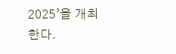2025’을 개최한다.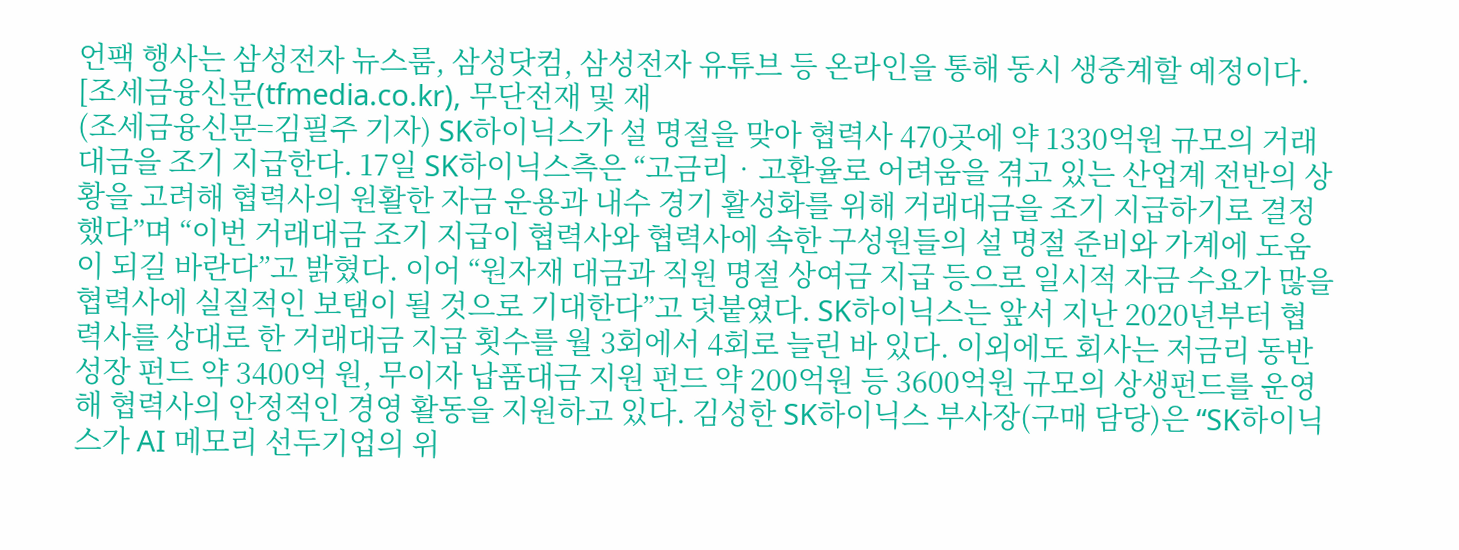언팩 행사는 삼성전자 뉴스룸, 삼성닷컴, 삼성전자 유튜브 등 온라인을 통해 동시 생중계할 예정이다. [조세금융신문(tfmedia.co.kr), 무단전재 및 재
(조세금융신문=김필주 기자) SK하이닉스가 설 명절을 맞아 협력사 470곳에 약 1330억원 규모의 거래대금을 조기 지급한다. 17일 SK하이닉스측은 “고금리‧고환율로 어려움을 겪고 있는 산업계 전반의 상황을 고려해 협력사의 원활한 자금 운용과 내수 경기 활성화를 위해 거래대금을 조기 지급하기로 결정했다”며 “이번 거래대금 조기 지급이 협력사와 협력사에 속한 구성원들의 설 명절 준비와 가계에 도움이 되길 바란다”고 밝혔다. 이어 “원자재 대금과 직원 명절 상여금 지급 등으로 일시적 자금 수요가 많을 협력사에 실질적인 보탬이 될 것으로 기대한다”고 덧붙였다. SK하이닉스는 앞서 지난 2020년부터 협력사를 상대로 한 거래대금 지급 횟수를 월 3회에서 4회로 늘린 바 있다. 이외에도 회사는 저금리 동반성장 펀드 약 3400억 원, 무이자 납품대금 지원 펀드 약 200억원 등 3600억원 규모의 상생펀드를 운영해 협력사의 안정적인 경영 활동을 지원하고 있다. 김성한 SK하이닉스 부사장(구매 담당)은 “SK하이닉스가 AI 메모리 선두기업의 위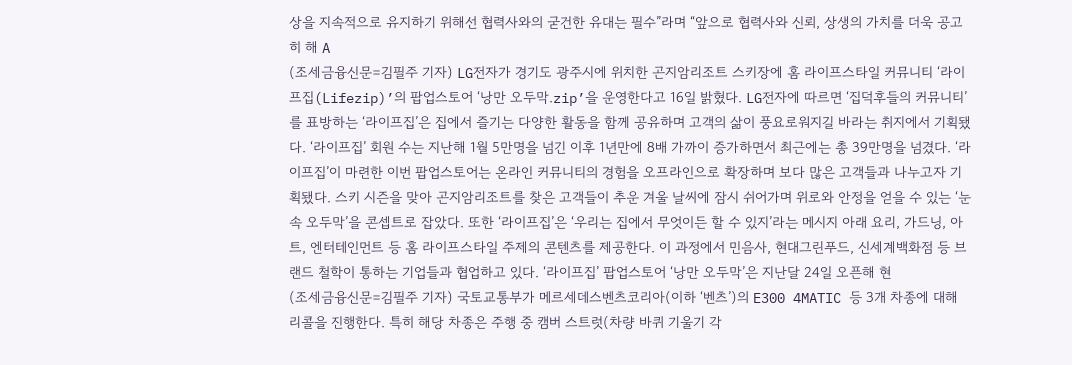상을 지속적으로 유지하기 위해선 협력사와의 굳건한 유대는 필수”라며 “앞으로 협력사와 신뢰, 상생의 가치를 더욱 공고히 해 A
(조세금융신문=김필주 기자) LG전자가 경기도 광주시에 위치한 곤지암리조트 스키장에 홈 라이프스타일 커뮤니티 ‘라이프집(Lifezip)’의 팝업스토어 ‘낭만 오두막.zip’을 운영한다고 16일 밝혔다. LG전자에 따르면 ‘집덕후들의 커뮤니티’를 표방하는 ‘라이프집’은 집에서 즐기는 다양한 활동을 함께 공유하며 고객의 삶이 풍요로워지길 바라는 취지에서 기획됐다. ‘라이프집’ 회원 수는 지난해 1월 5만명을 넘긴 이후 1년만에 8배 가까이 증가하면서 최근에는 총 39만명을 넘겼다. ‘라이프집’이 마련한 이번 팝업스토어는 온라인 커뮤니티의 경험을 오프라인으로 확장하며 보다 많은 고객들과 나누고자 기획됐다. 스키 시즌을 맞아 곤지암리조트를 찾은 고객들이 추운 겨울 날씨에 잠시 쉬어가며 위로와 안정을 얻을 수 있는 ‘눈 속 오두막’을 콘셉트로 잡았다. 또한 ‘라이프집’은 ‘우리는 집에서 무엇이든 할 수 있지’라는 메시지 아래 요리, 가드닝, 아트, 엔터테인먼트 등 홈 라이프스타일 주제의 콘텐츠를 제공한다. 이 과정에서 민음사, 현대그린푸드, 신세계백화점 등 브랜드 철학이 통하는 기업들과 협업하고 있다. ‘라이프집’ 팝업스토어 ‘낭만 오두막’은 지난달 24일 오픈해 현
(조세금융신문=김필주 기자) 국토교통부가 메르세데스벤츠코리아(이하 ‘벤츠’)의 E300 4MATIC 등 3개 차종에 대해 리콜을 진행한다. 특히 해당 차종은 주행 중 캠버 스트럿(차량 바퀴 기울기 각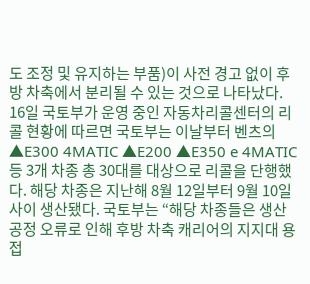도 조정 및 유지하는 부품)이 사전 경고 없이 후방 차축에서 분리될 수 있는 것으로 나타났다. 16일 국토부가 운영 중인 자동차리콜센터의 리콜 현황에 따르면 국토부는 이날부터 벤츠의 ▲E300 4MATIC ▲E200 ▲E350 e 4MATIC 등 3개 차종 총 30대를 대상으로 리콜을 단행했다. 해당 차종은 지난해 8월 12일부터 9월 10일 사이 생산됐다. 국토부는 “해당 차종들은 생산 공정 오류로 인해 후방 차축 캐리어의 지지대 용접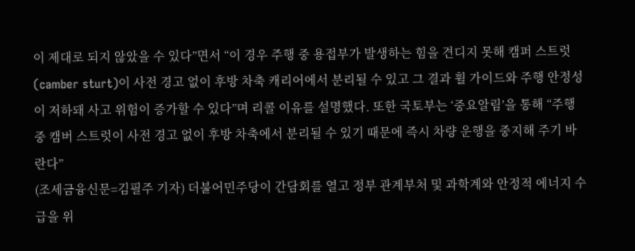이 제대로 되지 않았을 수 있다”면서 “이 경우 주행 중 용접부가 발생하는 힘을 견디지 못해 캠퍼 스트럿(camber sturt)이 사전 경고 없이 후방 차축 캐리어에서 분리될 수 있고 그 결과 휠 가이드와 주행 안정성이 저하돼 사고 위험이 증가할 수 있다”며 리콜 이유를 설명했다. 또한 국토부는 ‘중요알림’을 통해 “주행 중 캠버 스트럿이 사전 경고 없이 후방 차축에서 분리될 수 있기 때문에 즉시 차량 운행을 중지해 주기 바란다”
(조세금융신문=김필주 기자) 더불어민주당이 간담회를 열고 정부 관계부처 및 과학계와 안정적 에너지 수급을 위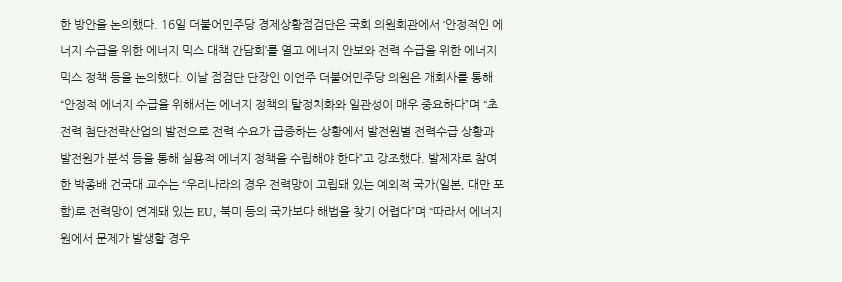한 방안을 논의했다. 16일 더불어민주당 경제상황점검단은 국회 의원회관에서 ‘안정적인 에너지 수급을 위한 에너지 믹스 대책 간담회’를 열고 에너지 안보와 전력 수급을 위한 에너지 믹스 정책 등을 논의했다. 이날 점검단 단장인 이언주 더불어민주당 의원은 개회사를 통해 “안정적 에너지 수급을 위해서는 에너지 정책의 탈정치화와 일관성이 매우 중요하다”며 “초전력 첨단전략산업의 발전으로 전력 수요가 급증하는 상황에서 발전원별 전력수급 상황과 발전원가 분석 등을 통해 실용적 에너지 정책을 수립해야 한다”고 강조했다. 발제자로 참여한 박종배 건국대 교수는 “우리나라의 경우 전력망이 고립돼 있는 예외적 국가(일본, 대만 포함)로 전력망이 연계돼 있는 EU, 북미 등의 국가보다 해법을 찾기 어렵다”며 “따라서 에너지원에서 문제가 발생할 경우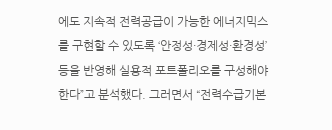에도 지속적 전력공급이 가능한 에너지믹스를 구현할 수 있도록 ‘안정성·경제성·환경성’ 등을 반영해 실용적 포트폴리오를 구성해야 한다”고 분석했다. 그러면서 “전력수급기본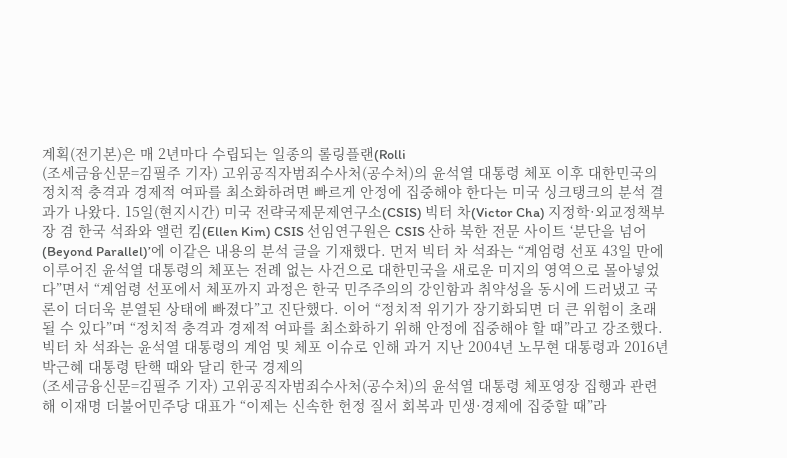계획(전기본)은 매 2년마다 수립되는 일종의 롤링플랜(Rolli
(조세금융신문=김필주 기자) 고위공직자범죄수사처(공수처)의 윤석열 대통령 체포 이후 대한민국의 정치적 충격과 경제적 여파를 최소화하려면 빠르게 안정에 집중해야 한다는 미국 싱크탱크의 분석 결과가 나왔다. 15일(현지시간) 미국 전략국제문제연구소(CSIS) 빅터 차(Victor Cha) 지정학·외교정책부장 겸 한국 석좌와 앨런 킴(Ellen Kim) CSIS 선임연구원은 CSIS 산하 북한 전문 사이트 ‘분단을 넘어(Beyond Parallel)’에 이같은 내용의 분석 글을 기재했다. 먼저 빅터 차 석좌는 “계엄령 선포 43일 만에 이루어진 윤석열 대통령의 체포는 전례 없는 사건으로 대한민국을 새로운 미지의 영역으로 몰아넣었다”면서 “계엄령 선포에서 체포까지 과정은 한국 민주주의의 강인함과 취약성을 동시에 드러냈고 국론이 더더욱 분열된 상태에 빠졌다”고 진단했다. 이어 “정치적 위기가 장기화되면 더 큰 위험이 초래될 수 있다”며 “정치적 충격과 경제적 여파를 최소화하기 위해 안정에 집중해야 할 때”라고 강조했다. 빅터 차 석좌는 윤석열 대통령의 계엄 및 체포 이슈로 인해 과거 지난 2004년 노무현 대통령과 2016년 박근혜 대통령 탄핵 때와 달리 한국 경제의
(조세금융신문=김필주 기자) 고위공직자범죄수사처(공수처)의 윤석열 대통령 체포영장 집행과 관련해 이재명 더불어민주당 대표가 “이제는 신속한 헌정 질서 회복과 민생·경제에 집중할 때”라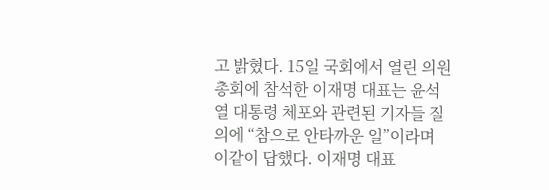고 밝혔다. 15일 국회에서 열린 의원총회에 참석한 이재명 대표는 윤석열 대통령 체포와 관련된 기자들 질의에 “참으로 안타까운 일”이라며 이같이 답했다. 이재명 대표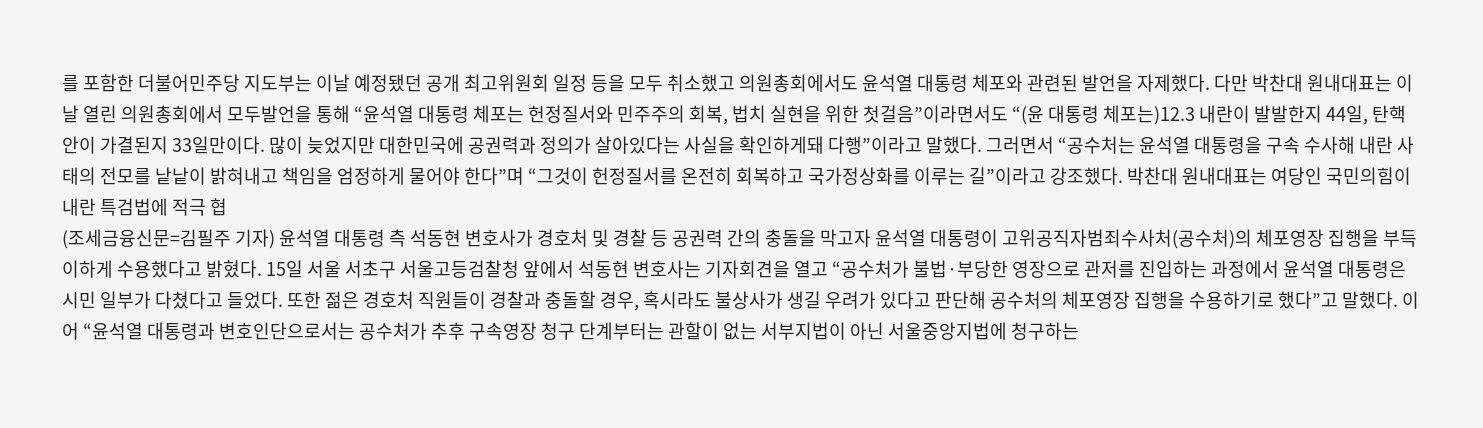를 포함한 더불어민주당 지도부는 이날 예정됐던 공개 최고위원회 일정 등을 모두 취소했고 의원총회에서도 윤석열 대통령 체포와 관련된 발언을 자제했다. 다만 박찬대 원내대표는 이날 열린 의원총회에서 모두발언을 통해 “윤석열 대통령 체포는 헌정질서와 민주주의 회복, 법치 실현을 위한 첫걸음”이라면서도 “(윤 대통령 체포는)12.3 내란이 발발한지 44일, 탄핵안이 가결된지 33일만이다. 많이 늦었지만 대한민국에 공권력과 정의가 살아있다는 사실을 확인하게돼 다행”이라고 말했다. 그러면서 “공수처는 윤석열 대통령을 구속 수사해 내란 사태의 전모를 낱낱이 밝혀내고 책임을 엄정하게 물어야 한다”며 “그것이 헌정질서를 온전히 회복하고 국가정상화를 이루는 길”이라고 강조했다. 박찬대 원내대표는 여당인 국민의힘이 내란 특검법에 적극 협
(조세금융신문=김필주 기자) 윤석열 대통령 측 석동현 변호사가 경호처 및 경찰 등 공권력 간의 충돌을 막고자 윤석열 대통령이 고위공직자범죄수사처(공수처)의 체포영장 집행을 부득이하게 수용했다고 밝혔다. 15일 서울 서초구 서울고등검찰청 앞에서 석동현 변호사는 기자회견을 열고 “공수처가 불법·부당한 영장으로 관저를 진입하는 과정에서 윤석열 대통령은 시민 일부가 다쳤다고 들었다. 또한 젊은 경호처 직원들이 경찰과 충돌할 경우, 혹시라도 불상사가 생길 우려가 있다고 판단해 공수처의 체포영장 집행을 수용하기로 했다”고 말했다. 이어 “윤석열 대통령과 변호인단으로서는 공수처가 추후 구속영장 청구 단계부터는 관할이 없는 서부지법이 아닌 서울중앙지법에 청구하는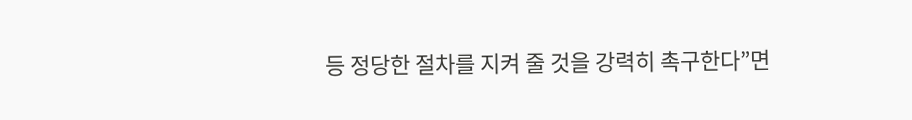등 정당한 절차를 지켜 줄 것을 강력히 촉구한다”면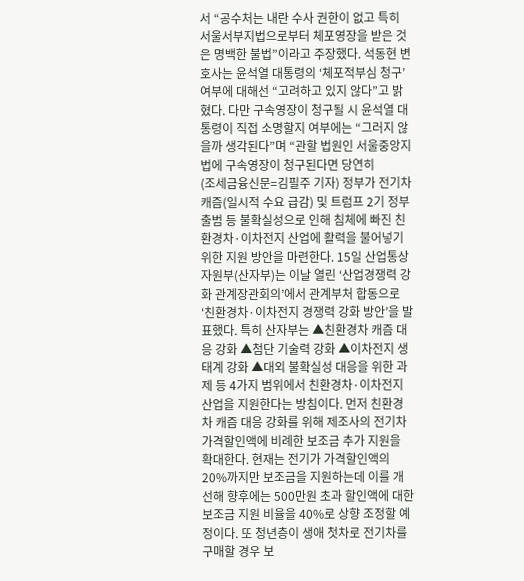서 “공수처는 내란 수사 권한이 없고 특히 서울서부지법으로부터 체포영장을 받은 것은 명백한 불법”이라고 주장했다. 석동현 변호사는 윤석열 대통령의 ‘체포적부심 청구’ 여부에 대해선 “고려하고 있지 않다”고 밝혔다. 다만 구속영장이 청구될 시 윤석열 대통령이 직접 소명할지 여부에는 “그러지 않을까 생각된다”며 “관할 법원인 서울중앙지법에 구속영장이 청구된다면 당연히
(조세금융신문=김필주 기자) 정부가 전기차 캐즘(일시적 수요 급감) 및 트럼프 2기 정부 출범 등 불확실성으로 인해 침체에 빠진 친환경차·이차전지 산업에 활력을 불어넣기 위한 지원 방안을 마련한다. 15일 산업통상자원부(산자부)는 이날 열린 ‘산업경쟁력 강화 관계장관회의’에서 관계부처 합동으로 ‘친환경차·이차전지 경쟁력 강화 방안’을 발표했다. 특히 산자부는 ▲친환경차 캐즘 대응 강화 ▲첨단 기술력 강화 ▲이차전지 생태계 강화 ▲대외 불확실성 대응을 위한 과제 등 4가지 범위에서 친환경차·이차전지 산업을 지원한다는 방침이다. 먼저 친환경차 캐즘 대응 강화를 위해 제조사의 전기차 가격할인액에 비례한 보조금 추가 지원을 확대한다. 현재는 전기가 가격할인액의 20%까지만 보조금을 지원하는데 이를 개선해 향후에는 500만원 초과 할인액에 대한 보조금 지원 비율을 40%로 상향 조정할 예정이다. 또 청년층이 생애 첫차로 전기차를 구매할 경우 보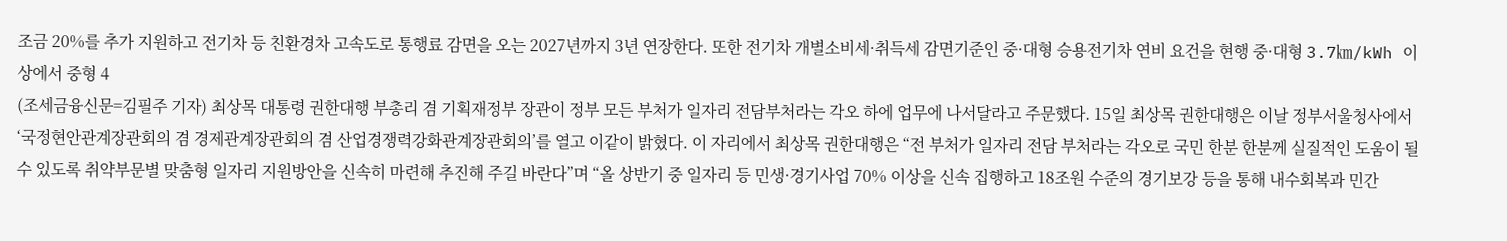조금 20%를 추가 지원하고 전기차 등 친환경차 고속도로 통행료 감면을 오는 2027년까지 3년 연장한다. 또한 전기차 개별소비세·취득세 감면기준인 중·대형 승용전기차 연비 요건을 현행 중·대형 3.7㎞/kWh 이상에서 중형 4
(조세금융신문=김필주 기자) 최상목 대통령 권한대행 부총리 겸 기획재정부 장관이 정부 모든 부처가 일자리 전담부처라는 각오 하에 업무에 나서달라고 주문했다. 15일 최상목 권한대행은 이날 정부서울청사에서 ‘국정현안관계장관회의 겸 경제관계장관회의 겸 산업경쟁력강화관계장관회의’를 열고 이같이 밝혔다. 이 자리에서 최상목 권한대행은 “전 부처가 일자리 전담 부처라는 각오로 국민 한분 한분께 실질적인 도움이 될 수 있도록 취약부문별 맞춤형 일자리 지원방안을 신속히 마련해 추진해 주길 바란다”며 “올 상반기 중 일자리 등 민생·경기사업 70% 이상을 신속 집행하고 18조원 수준의 경기보강 등을 통해 내수회복과 민간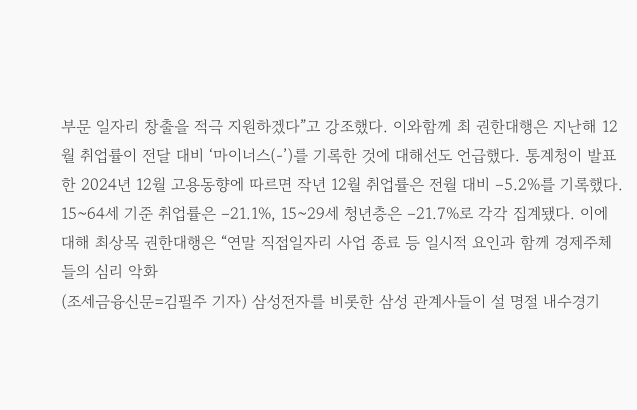부문 일자리 창출을 적극 지원하겠다”고 강조했다. 이와함께 최 권한대행은 지난해 12월 취업률이 전달 대비 ‘마이너스(-’)를 기록한 것에 대해선도 언급했다. 통계청이 발표한 2024년 12월 고용동향에 따르면 작년 12월 취업률은 전월 대비 –5.2%를 기록했다. 15~64세 기준 취업률은 –21.1%, 15~29세 청년층은 –21.7%로 각각 집계됐다. 이에 대해 최상목 권한대행은 “연말 직접일자리 사업 종료 등 일시적 요인과 함께 경제주체들의 심리 악화
(조세금융신문=김필주 기자) 삼성전자를 비롯한 삼성 관계사들이 설 명절 내수경기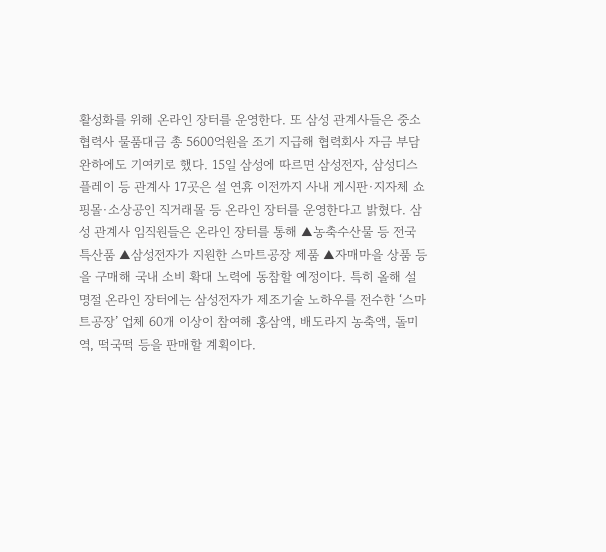활성화를 위해 온라인 장터를 운영한다. 또 삼성 관계사들은 중소 협력사 물품대금 총 5600억원을 조기 지급해 협력회사 자금 부담 완하에도 기여키로 했다. 15일 삼성에 따르면 삼성전자, 삼성디스플레이 등 관계사 17곳은 설 연휴 이전까지 사내 게시판·지자체 쇼핑몰·소상공인 직거래몰 등 온라인 장터를 운영한다고 밝혔다. 삼성 관계사 임직원들은 온라인 장터를 통해 ▲농축수산물 등 전국 특산품 ▲삼성전자가 지원한 스마트공장 제품 ▲자매마을 상품 등을 구매해 국내 소비 확대 노력에 동참할 예정이다. 특히 올해 설 명절 온라인 장터에는 삼성전자가 제조기술 노하우를 전수한 ‘스마트공장’ 업체 60개 이상이 참여해 홍삼액, 배도라지 농축액, 돌미역, 떡국떡 등을 판매할 계획이다.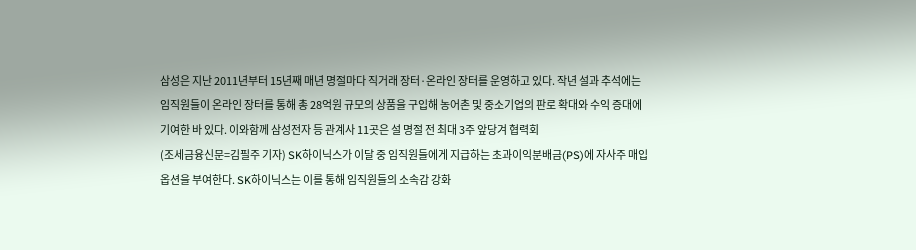삼성은 지난 2011년부터 15년째 매년 명절마다 직거래 장터·온라인 장터를 운영하고 있다. 작년 설과 추석에는 임직원들이 온라인 장터를 통해 총 28억원 규모의 상품을 구입해 농어촌 및 중소기업의 판로 확대와 수익 증대에 기여한 바 있다. 이와함께 삼성전자 등 관계사 11곳은 설 명절 전 최대 3주 앞당겨 협력회
(조세금융신문=김필주 기자) SK하이닉스가 이달 중 임직원들에게 지급하는 초과이익분배금(PS)에 자사주 매입 옵션을 부여한다. SK하이닉스는 이를 통해 임직원들의 소속감 강화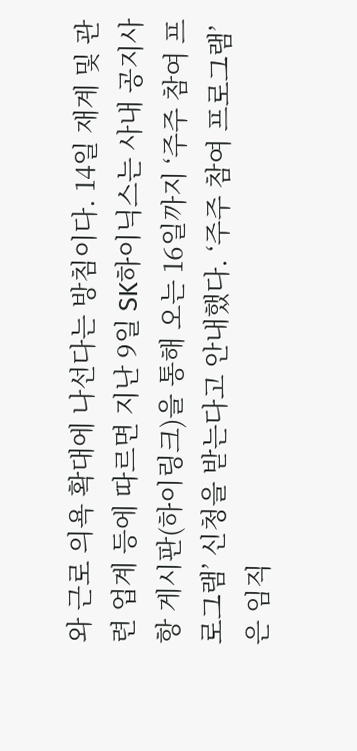와 근로 의욕 확대에 나선다는 방침이다. 14일 재계 및 관련 업계 등에 따르면 지난 9일 SK하이닉스는 사내 공지사항 게시판(하이링크)을 통해 오는 16일까지 ‘주주 참여 프로그램’ 신청을 받는다고 안내했다. ‘주주 참여 프로그램’은 임직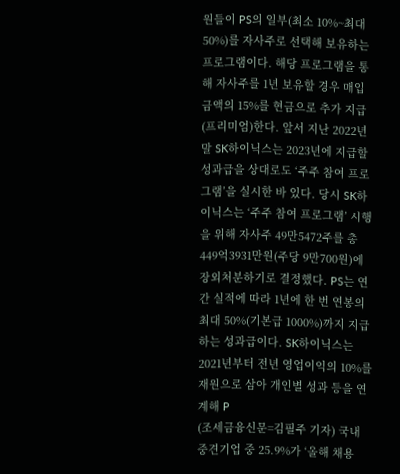원들이 PS의 일부(최소 10%~최대 50%)를 자사주로 선택해 보유하는 프로그램이다. 해당 프로그램을 통해 자사주를 1년 보유할 경우 매입 금액의 15%를 현금으로 추가 지급(프리미엄)한다. 앞서 지난 2022년말 SK하이닉스는 2023년에 지급할 성과급을 상대로도 ‘주주 참여 프로그램’을 실시한 바 있다. 당시 SK하이닉스는 ‘주주 참여 프로그램’ 시행을 위해 자사주 49만5472주를 총 449억3931만원(주당 9만700원)에 장외처분하기로 결정했다. PS는 연간 실적에 따라 1년에 한 번 연봉의 최대 50%(기본급 1000%)까지 지급하는 성과급이다. SK하이닉스는 2021년부터 전년 영업이익의 10%를 재원으로 삼아 개인별 성과 등을 연계해 P
(조세금융신문=김필주 기자) 국내 중견기업 중 25.9%가 ‘올해 채용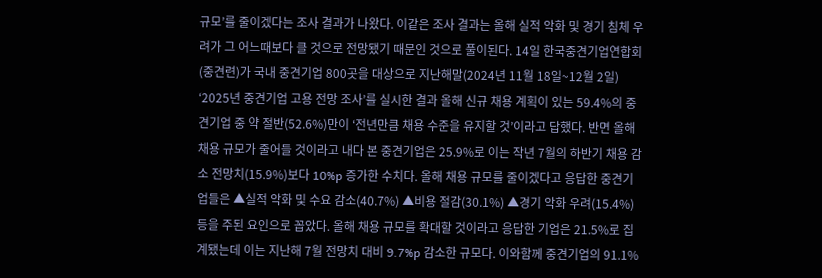규모’를 줄이겠다는 조사 결과가 나왔다. 이같은 조사 결과는 올해 실적 악화 및 경기 침체 우려가 그 어느때보다 클 것으로 전망됐기 때문인 것으로 풀이된다. 14일 한국중견기업연합회(중견련)가 국내 중견기업 800곳을 대상으로 지난해말(2024년 11월 18일~12월 2일) ‘2025년 중견기업 고용 전망 조사’를 실시한 결과 올해 신규 채용 계획이 있는 59.4%의 중견기업 중 약 절반(52.6%)만이 ‘전년만큼 채용 수준을 유지할 것’이라고 답했다. 반면 올해 채용 규모가 줄어들 것이라고 내다 본 중견기업은 25.9%로 이는 작년 7월의 하반기 채용 감소 전망치(15.9%)보다 10%p 증가한 수치다. 올해 채용 규모를 줄이겠다고 응답한 중견기업들은 ▲실적 악화 및 수요 감소(40.7%) ▲비용 절감(30.1%) ▲경기 악화 우려(15.4%) 등을 주된 요인으로 꼽았다. 올해 채용 규모를 확대할 것이라고 응답한 기업은 21.5%로 집계됐는데 이는 지난해 7월 전망치 대비 9.7%p 감소한 규모다. 이와함께 중견기업의 91.1%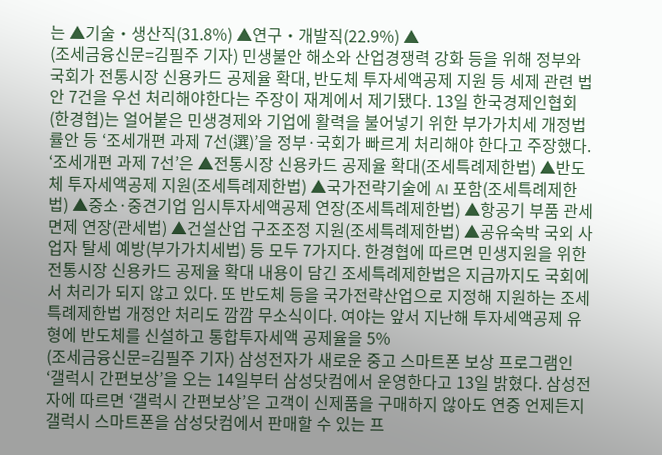는 ▲기술‧생산직(31.8%) ▲연구‧개발직(22.9%) ▲
(조세금융신문=김필주 기자) 민생불안 해소와 산업경쟁력 강화 등을 위해 정부와 국회가 전통시장 신용카드 공제율 확대, 반도체 투자세액공제 지원 등 세제 관련 법안 7건을 우선 처리해야한다는 주장이 재계에서 제기됐다. 13일 한국경제인협회(한경협)는 얼어붙은 민생경제와 기업에 활력을 불어넣기 위한 부가가치세 개정법률안 등 ‘조세개편 과제 7선(選)’을 정부·국회가 빠르게 처리해야 한다고 주장했다. ‘조세개편 과제 7선’은 ▲전통시장 신용카드 공제율 확대(조세특례제한법) ▲반도체 투자세액공제 지원(조세특례제한법) ▲국가전략기술에 AI 포함(조세특례제한법) ▲중소·중견기업 임시투자세액공제 연장(조세특례제한법) ▲항공기 부품 관세 면제 연장(관세법) ▲건설산업 구조조정 지원(조세특례제한법) ▲공유숙박 국외 사업자 탈세 예방(부가가치세법) 등 모두 7가지다. 한경협에 따르면 민생지원을 위한 전통시장 신용카드 공제율 확대 내용이 담긴 조세특례제한법은 지금까지도 국회에서 처리가 되지 않고 있다. 또 반도체 등을 국가전략산업으로 지정해 지원하는 조세특례제한법 개정안 처리도 깜깜 무소식이다. 여야는 앞서 지난해 투자세액공제 유형에 반도체를 신설하고 통합투자세액 공제율을 5%
(조세금융신문=김필주 기자) 삼성전자가 새로운 중고 스마트폰 보상 프로그램인 ‘갤럭시 간편보상’을 오는 14일부터 삼성닷컴에서 운영한다고 13일 밝혔다. 삼성전자에 따르면 ‘갤럭시 간편보상’은 고객이 신제품을 구매하지 않아도 연중 언제든지 갤럭시 스마트폰을 삼성닷컴에서 판매할 수 있는 프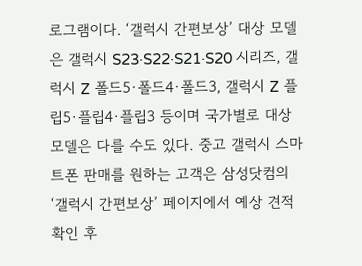로그램이다. ‘갤럭시 간편보상’ 대상 모델은 갤럭시 S23·S22·S21·S20 시리즈, 갤럭시 Z 폴드5·폴드4·폴드3, 갤럭시 Z 플립5·플립4·플립3 등이며 국가별로 대상 모델은 다를 수도 있다. 중고 갤럭시 스마트폰 판매를 원하는 고객은 삼성닷컴의 ‘갤럭시 간편보상’ 페이지에서 예상 견적 확인 후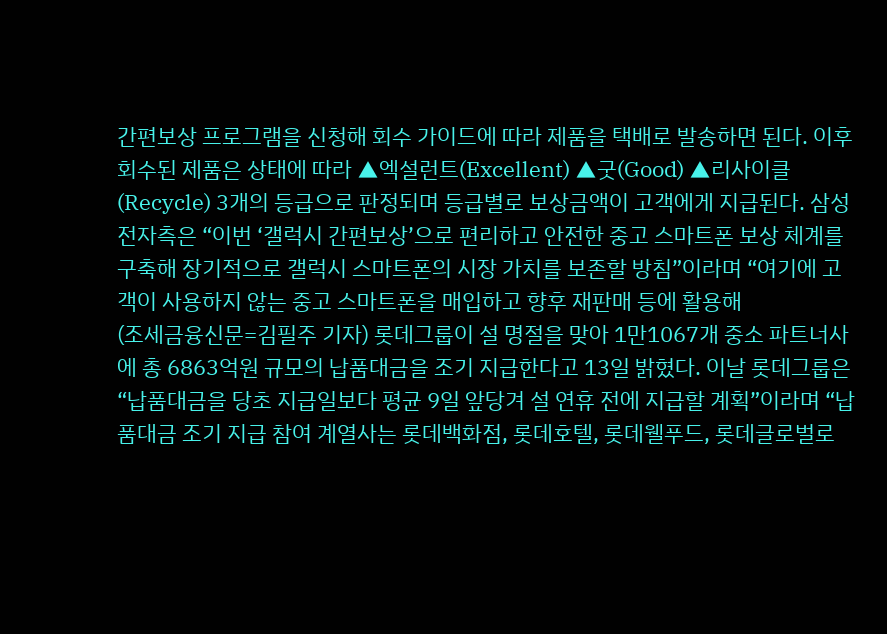간편보상 프로그램을 신청해 회수 가이드에 따라 제품을 택배로 발송하면 된다. 이후 회수된 제품은 상태에 따라 ▲엑설런트(Excellent) ▲굿(Good) ▲리사이클(Recycle) 3개의 등급으로 판정되며 등급별로 보상금액이 고객에게 지급된다. 삼성전자측은 “이번 ‘갤럭시 간편보상’으로 편리하고 안전한 중고 스마트폰 보상 체계를 구축해 장기적으로 갤럭시 스마트폰의 시장 가치를 보존할 방침”이라며 “여기에 고객이 사용하지 않는 중고 스마트폰을 매입하고 향후 재판매 등에 활용해
(조세금융신문=김필주 기자) 롯데그룹이 설 명절을 맞아 1만1067개 중소 파트너사에 총 6863억원 규모의 납품대금을 조기 지급한다고 13일 밝혔다. 이날 롯데그룹은 “납품대금을 당초 지급일보다 평균 9일 앞당겨 설 연휴 전에 지급할 계획”이라며 “납품대금 조기 지급 참여 계열사는 롯데백화점, 롯데호텔, 롯데웰푸드, 롯데글로벌로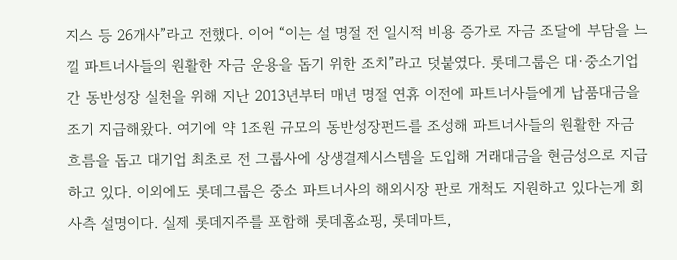지스 등 26개사”라고 전했다. 이어 “이는 설 명절 전 일시적 비용 증가로 자금 조달에 부담을 느낄 파트너사들의 원활한 자금 운용을 돕기 위한 조치”라고 덧붙였다. 롯데그룹은 대·중소기업 간 동반성장 실천을 위해 지난 2013년부터 매년 명절 연휴 이전에 파트너사들에게 납품대금을 조기 지급해왔다. 여기에 약 1조원 규모의 동반성장펀드를 조성해 파트너사들의 원활한 자금 흐름을 돕고 대기업 최초로 전 그룹사에 상생결제시스템을 도입해 거래대금을 현금성으로 지급하고 있다. 이외에도 롯데그룹은 중소 파트너사의 해외시장 판로 개척도 지원하고 있다는게 회사측 설명이다. 실제 롯데지주를 포함해 롯데홈쇼핑, 롯데마트,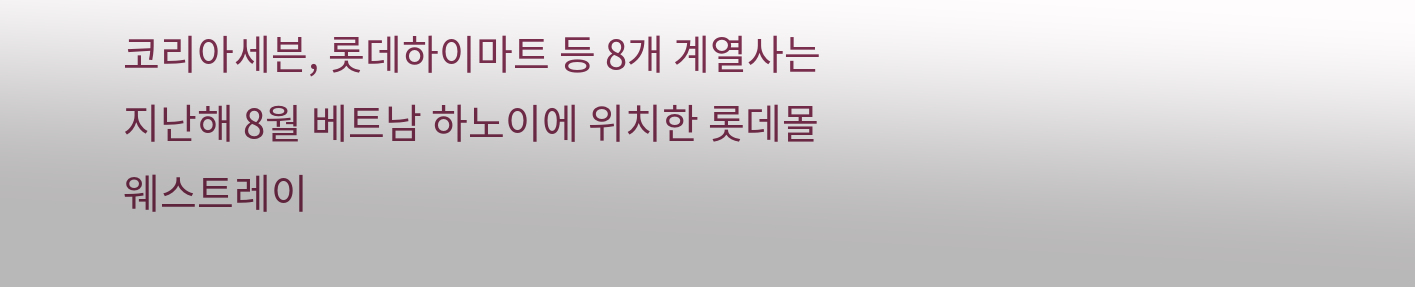코리아세븐, 롯데하이마트 등 8개 계열사는 지난해 8월 베트남 하노이에 위치한 롯데몰 웨스트레이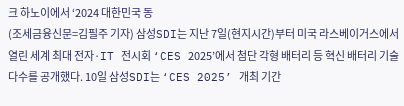크 하노이에서 ‘2024 대한민국 동
(조세금융신문=김필주 기자) 삼성SDI는 지난 7일(현지시간)부터 미국 라스베이거스에서 열린 세계 최대 전자·IT 전시회 ‘CES 2025’에서 첨단 각형 배터리 등 혁신 배터리 기술 다수를 공개했다. 10일 삼성SDI는 ‘CES 2025’ 개최 기간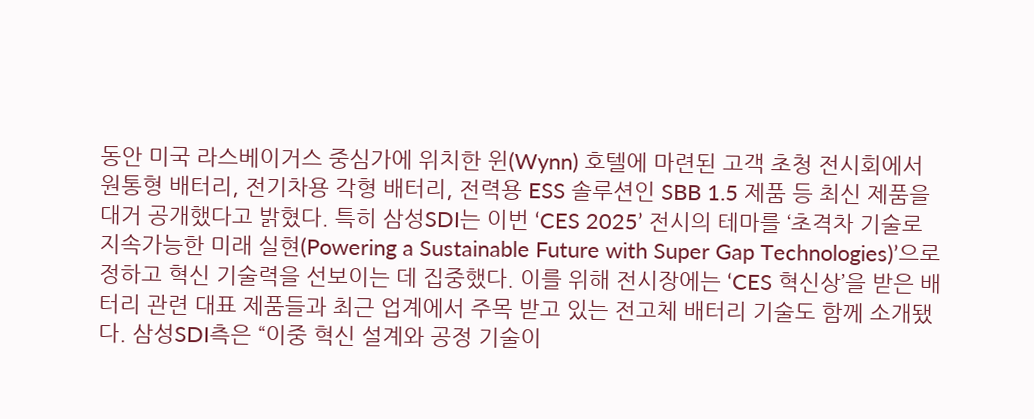동안 미국 라스베이거스 중심가에 위치한 윈(Wynn) 호텔에 마련된 고객 초청 전시회에서 원통형 배터리, 전기차용 각형 배터리, 전력용 ESS 솔루션인 SBB 1.5 제품 등 최신 제품을 대거 공개했다고 밝혔다. 특히 삼성SDI는 이번 ‘CES 2025’ 전시의 테마를 ‘초격차 기술로 지속가능한 미래 실현(Powering a Sustainable Future with Super Gap Technologies)’으로 정하고 혁신 기술력을 선보이는 데 집중했다. 이를 위해 전시장에는 ‘CES 혁신상’을 받은 배터리 관련 대표 제품들과 최근 업계에서 주목 받고 있는 전고체 배터리 기술도 함께 소개됐다. 삼성SDI측은 “이중 혁신 설계와 공정 기술이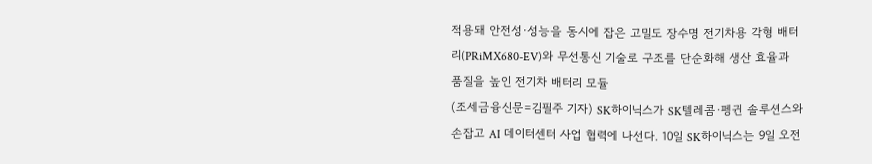적용돼 안전성·성능을 동시에 잡은 고밀도 장수명 전기차용 각형 배터리(PRiMX680-EV)와 무선통신 기술로 구조를 단순화해 생산 효율과 품질을 높인 전기차 배터리 모듈
(조세금융신문=김필주 기자) SK하이닉스가 SK텔레콤·펭귄 솔루션스와 손잡고 AI 데이터센터 사업 협력에 나선다. 10일 SK하이닉스는 9일 오전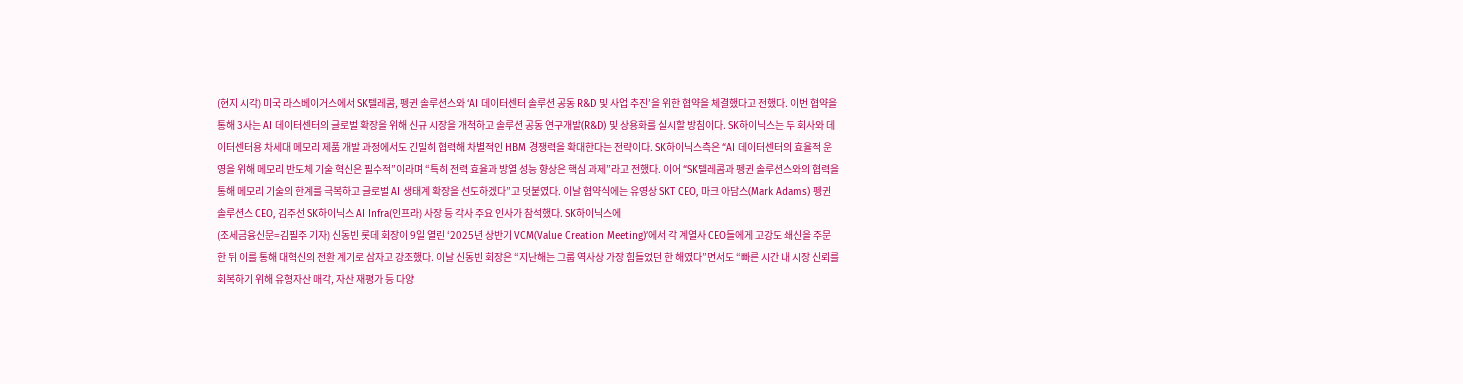(현지 시각) 미국 라스베이거스에서 SK텔레콤, 펭귄 솔루션스와 ‘AI 데이터센터 솔루션 공동 R&D 및 사업 추진’을 위한 협약을 체결했다고 전했다. 이번 협약을 통해 3사는 AI 데이터센터의 글로벌 확장을 위해 신규 시장을 개척하고 솔루션 공동 연구개발(R&D) 및 상용화를 실시할 방침이다. SK하이닉스는 두 회사와 데이터센터용 차세대 메모리 제품 개발 과정에서도 긴밀히 협력해 차별적인 HBM 경쟁력을 확대한다는 전략이다. SK하이닉스측은 “AI 데이터센터의 효율적 운영을 위해 메모리 반도체 기술 혁신은 필수적”이라며 “특히 전력 효율과 방열 성능 향상은 핵심 과제”라고 전했다. 이어 “SK텔레콤과 펭귄 솔루션스와의 협력을 통해 메모리 기술의 한계를 극복하고 글로벌 AI 생태계 확장을 선도하겠다”고 덧붙였다. 이날 협약식에는 유영상 SKT CEO, 마크 아담스(Mark Adams) 펭귄 솔루션스 CEO, 김주선 SK하이닉스 AI Infra(인프라) 사장 등 각사 주요 인사가 참석했다. SK하이닉스에
(조세금융신문=김필주 기자) 신동빈 롯데 회장이 9일 열린 ‘2025년 상반기 VCM(Value Creation Meeting)’에서 각 계열사 CEO들에게 고강도 쇄신을 주문한 뒤 이를 통해 대혁신의 전환 계기로 삼자고 강조했다. 이날 신동빈 회장은 “지난해는 그룹 역사상 가장 힘들었던 한 해였다”면서도 “빠른 시간 내 시장 신뢰를 회복하기 위해 유형자산 매각, 자산 재평가 등 다양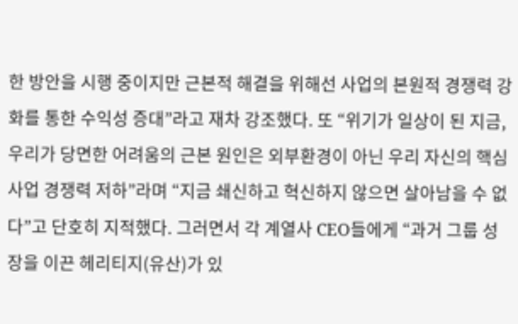한 방안을 시행 중이지만 근본적 해결을 위해선 사업의 본원적 경쟁력 강화를 통한 수익성 증대”라고 재차 강조했다. 또 “위기가 일상이 된 지금, 우리가 당면한 어려움의 근본 원인은 외부환경이 아닌 우리 자신의 핵심사업 경쟁력 저하”라며 “지금 쇄신하고 혁신하지 않으면 살아남을 수 없다”고 단호히 지적했다. 그러면서 각 계열사 CEO들에게 “과거 그룹 성장을 이끈 헤리티지(유산)가 있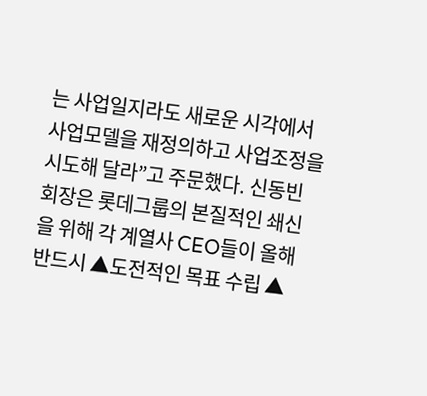는 사업일지라도 새로운 시각에서 사업모델을 재정의하고 사업조정을 시도해 달라”고 주문했다. 신동빈 회장은 롯데그룹의 본질적인 쇄신을 위해 각 계열사 CEO들이 올해 반드시 ▲도전적인 목표 수립 ▲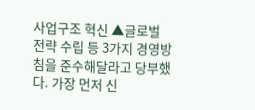사업구조 혁신 ▲글로벌 전략 수립 등 3가지 경영방침을 준수해달라고 당부했다. 가장 먼저 신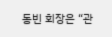동빈 회장은 “관